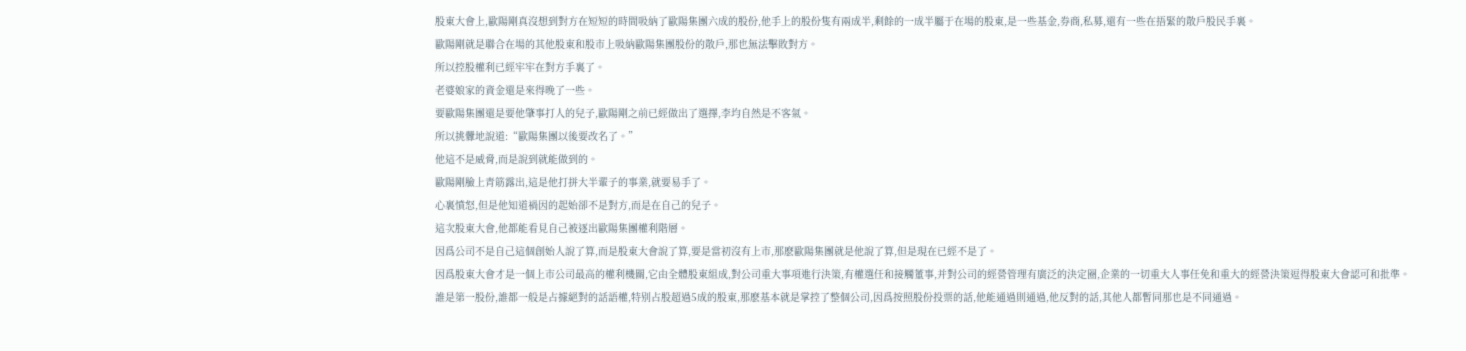股東大會上,歐陽剛真沒想到對方在短短的時間吸納了歐陽集團六成的股份,他手上的股份隻有兩成半,剩餘的一成半屬于在場的股東,是一些基金,券商,私募,還有一些在捂緊的散戶股民手裏。
歐陽剛就是聯合在場的其他股東和股市上吸納歐陽集團股份的散戶,那也無法擊敗對方。
所以控股權利已經牢牢在對方手裏了。
老婆娘家的資金還是來得晚了一些。
要歐陽集團還是要他肇事打人的兒子,歐陽剛之前已經做出了選擇,李均自然是不客氣。
所以挑釁地說道:“歐陽集團以後要改名了。”
他這不是威脅,而是說到就能做到的。
歐陽剛臉上青筋露出,這是他打拼大半輩子的事業,就要易手了。
心裏憤怒,但是他知道禍因的起始卻不是對方,而是在自己的兒子。
這次股東大會,他都能看見自己被逐出歐陽集團權利階層。
因爲公司不是自己這個創始人說了算,而是股東大會說了算,要是當初沒有上市,那麽歐陽集團就是他說了算,但是現在已經不是了。
因爲股東大會才是一個上市公司最高的權利機關,它由全體股東組成,對公司重大事項進行決策,有權選任和接觸董事,并對公司的經營管理有廣泛的決定圈,企業的一切重大人事任免和重大的經營決策逗得股東大會認可和批準。
誰是第一股份,誰都一般是占據絕對的話語權,特别占股超過5成的股東,那麽基本就是掌控了整個公司,因爲按照股份投票的話,他能通過則通過,他反對的話,其他人都暫同那也是不同通過。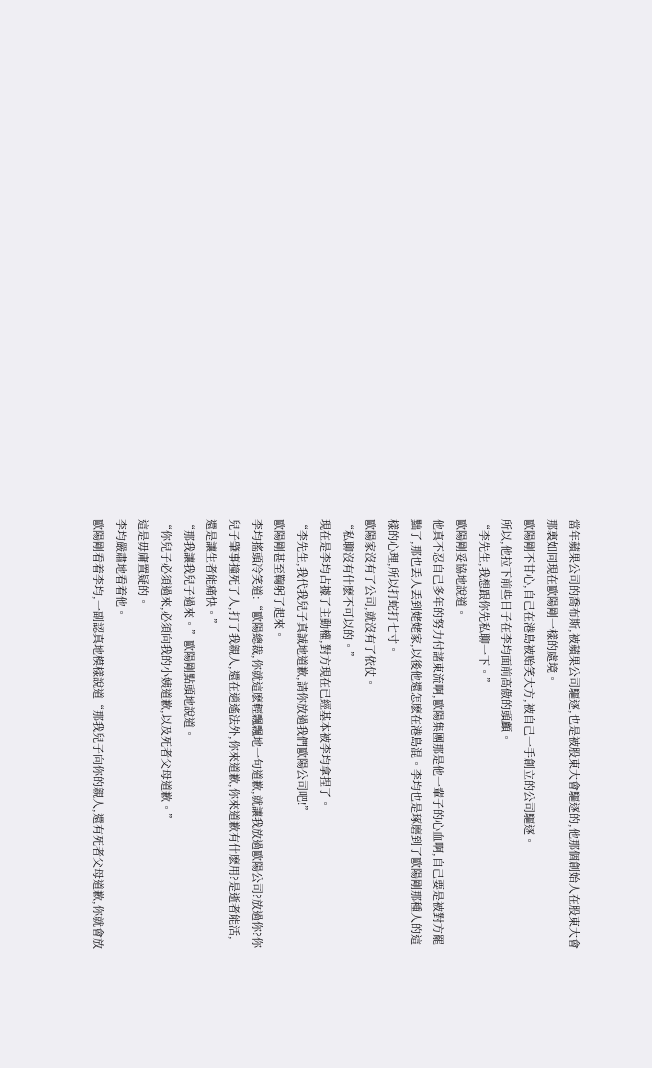當年蘋果公司的喬布斯,被蘋果公司驅逐,也是被股東大會驅逐的,他那個創始人在股東大會那裏如同現在歐陽剛一樣的處境。
歐陽剛不甘心,自己在港島被贻笑大方,被自己一手創立的公司驅逐。
所以,他拉下前些日子在李均面前高傲的頭顱。
“李先生,我想跟你先私聊一下。”
歐陽剛妥協地說道。
他真不忍自己多年的努力付諸東流啊,歐陽集團那是他一輩子的心血啊,自己要是被對方罷黜了,那也丢人丢到姥姥家,以後他還怎麽在港島混。李均也是琢磨到了歐陽剛那種人的這樣的心理,所以打蛇打七寸。
歐陽家沒有了公司,就沒有了依仗。
“私聊沒有什麽不可以的。”
現在是李均占據了主動權,對方現在已經基本被李均拿捏了。
“李先生,我代我兒子真誠地道歉,請你放過我們歐陽公司吧!”
歐陽剛甚至鞠躬了起來。
李均搖頭冷笑道:“歐陽總裁,你就這麽輕飄飄地一句道歉,就讓我放過歐陽公司?放過你?你兒子肇事撞死了人,打了我親人,還在逍遙法外,你來道歉,你來道歉有什麽用?是逝者能活,還是讓生者能痛快。”
“那我讓我兒子過來。”歐陽剛點頭地說道。
“你兒子必須過來,必須向我的小姨道歉,以及死者父母道歉。”
這是毋庸置疑的。
李均嚴肅地看着他。
歐陽剛看着李均,一副認真地模樣說道“那我兒子向你的親人,還有死者父母道歉,你就會放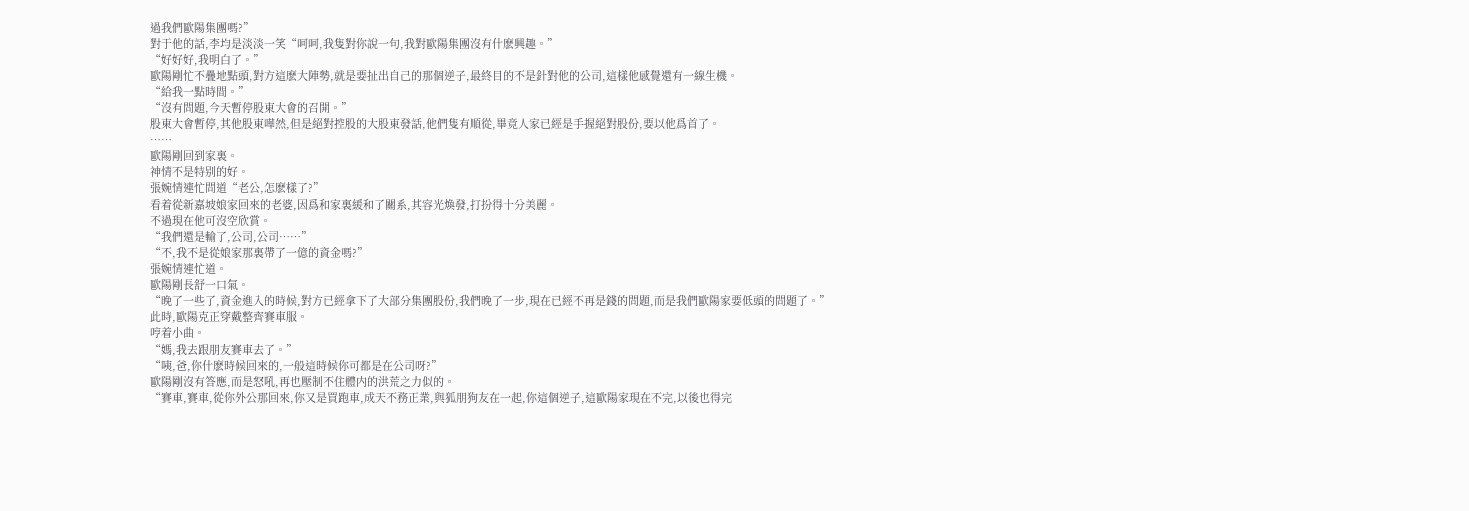過我們歐陽集團嗎?”
對于他的話,李均是淡淡一笑“呵呵,我隻對你說一句,我對歐陽集團沒有什麽興趣。”
“好好好,我明白了。”
歐陽剛忙不疊地點頭,對方這麽大陣勢,就是要扯出自己的那個逆子,最終目的不是針對他的公司,這樣他感覺還有一線生機。
“給我一點時間。”
“沒有問題,今天暫停股東大會的召開。”
股東大會暫停,其他股東嘩然,但是絕對控股的大股東發話,他們隻有順從,畢竟人家已經是手握絕對股份,要以他爲首了。
……
歐陽剛回到家裏。
神情不是特别的好。
張婉情連忙問道“老公,怎麽樣了?”
看着從新嘉坡娘家回來的老婆,因爲和家裏緩和了關系,其容光煥發,打扮得十分美麗。
不過現在他可沒空欣賞。
“我們還是輸了,公司,公司……”
“不,我不是從娘家那裏帶了一億的資金嗎?”
張婉情連忙道。
歐陽剛長舒一口氣。
“晚了一些了,資金進入的時候,對方已經拿下了大部分集團股份,我們晚了一步,現在已經不再是錢的問題,而是我們歐陽家要低頭的問題了。”
此時,歐陽克正穿戴整齊賽車服。
哼着小曲。
“媽,我去跟朋友賽車去了。”
“咦,爸,你什麽時候回來的,一般這時候你可都是在公司呀?”
歐陽剛沒有答應,而是怒吼,再也壓制不住體内的洪荒之力似的。
“賽車,賽車,從你外公那回來,你又是買跑車,成天不務正業,與狐朋狗友在一起,你這個逆子,這歐陽家現在不完,以後也得完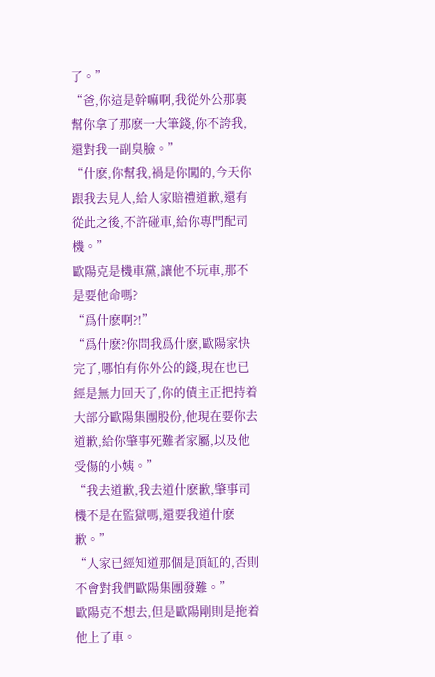了。”
“爸,你這是幹嘛啊,我從外公那裏幫你拿了那麽一大筆錢,你不誇我,還對我一副臭臉。”
“什麽,你幫我,禍是你闖的,今天你跟我去見人,給人家賠禮道歉,還有從此之後,不許碰車,給你專門配司機。”
歐陽克是機車黨,讓他不玩車,那不是要他命嗎?
“爲什麽啊?!”
“爲什麽?你問我爲什麽,歐陽家快完了,哪怕有你外公的錢,現在也已經是無力回天了,你的債主正把持着大部分歐陽集團股份,他現在要你去道歉,給你肇事死難者家屬,以及他受傷的小姨。”
“我去道歉,我去道什麽歉,肇事司機不是在監獄嗎,還要我道什麽歉。”
“人家已經知道那個是頂缸的,否則不會對我們歐陽集團發難。”
歐陽克不想去,但是歐陽剛則是拖着他上了車。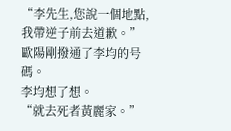“李先生,您說一個地點,我帶逆子前去道歉。”
歐陽剛撥通了李均的号碼。
李均想了想。
“就去死者黃麗家。”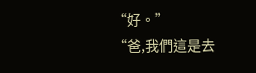“好。”
“爸,我們這是去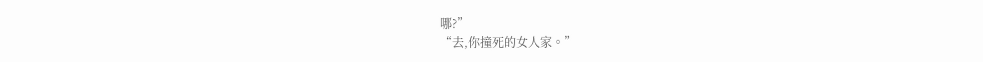哪?”
“去,你撞死的女人家。”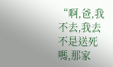“啊,爸,我不去,我去不是送死嗎,那家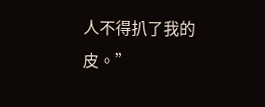人不得扒了我的皮。”